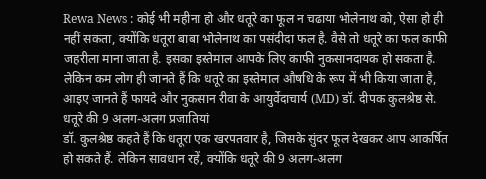Rewa News : कोई भी महीना हो और धतूरे का फूल न चढाया भोलेनाथ को, ऐसा हो ही नहीं सकता, क्योंकि धतूरा बाबा भोलेनाथ का पसंदीदा फल है. वैसे तो धतूरे का फल काफी जहरीला माना जाता है. इसका इस्तेमाल आपके लिए काफी नुकसानदायक हो सकता है. लेकिन कम लोग ही जानते हैं कि धतूरे का इस्तेमाल औषधि के रूप में भी किया जाता है, आइए जानते हैं फायदे और नुकसान रीवा के आयुर्वेदाचार्य (MD) डॉ. दीपक कुलश्रेष्ठ से.
धतूरे की 9 अलग-अलग प्रजातियां
डॉ. कुलश्रेष्ठ कहते हैं कि धतूरा एक खरपतवार है, जिसके सुंदर फूल देखकर आप आकर्षित हो सकते हैं. लेकिन सावधान रहें, क्योंकि धतूरे की 9 अलग-अलग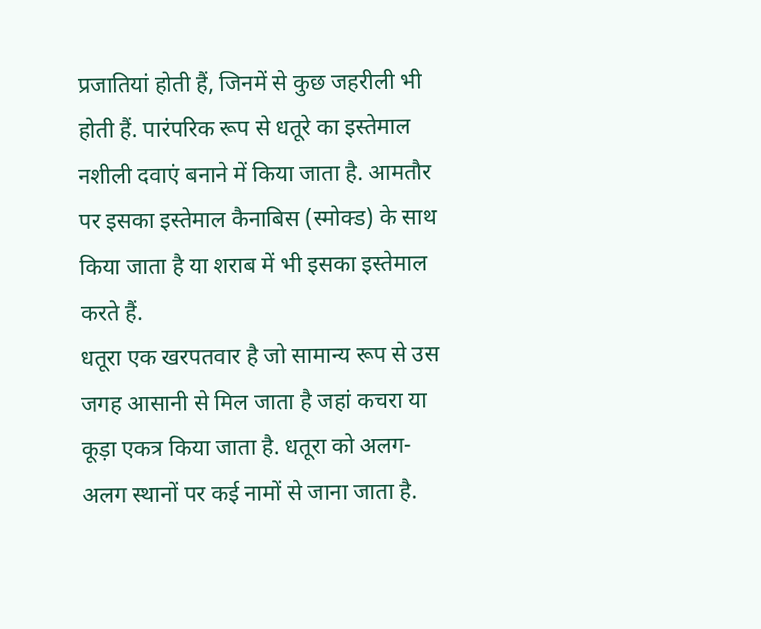प्रजातियां होती हैं, जिनमें से कुछ जहरीली भी होती हैं. पारंपरिक रूप से धतूरे का इस्तेमाल नशीली दवाएं बनाने में किया जाता है. आमतौर पर इसका इस्तेमाल कैनाबिस (स्मोक्ड) के साथ किया जाता है या शराब में भी इसका इस्तेमाल करते हैं.
धतूरा एक खरपतवार है जो सामान्य रूप से उस जगह आसानी से मिल जाता है जहां कचरा या कूड़ा एकत्र किया जाता है. धतूरा को अलग-अलग स्थानों पर कई नामों से जाना जाता है.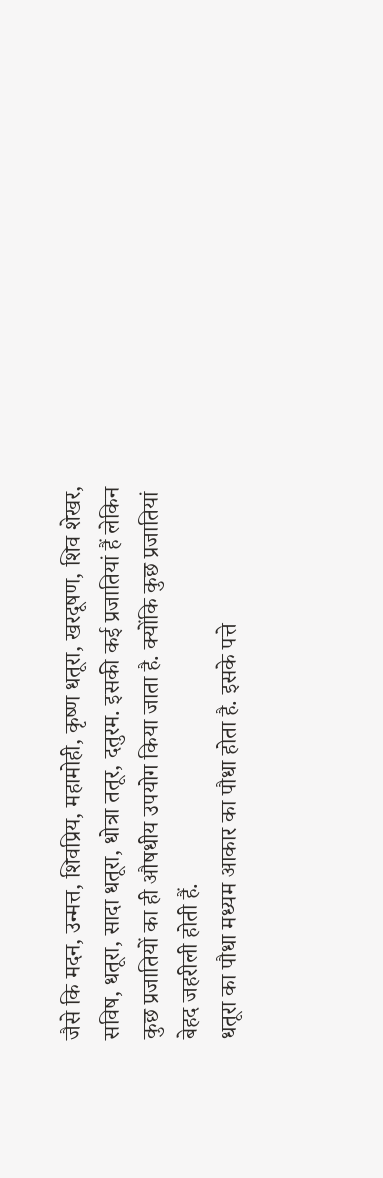जैसे कि मदन, उन्मत्त, शिवप्रिय, महामोही, कृष्ण धतूरा, खरदूषण, शिव शेखर, सविष, धतूरा, सादा धतूरा, धोत्रा ततूर, दतुरम. इसकी कई प्रजातियां हैं लेकिन कुछ प्रजातियों का ही औषधीय उपयोग किया जाता है. क्योंकि कुछ प्रजातियां बेहद जहरीली होती हैं.
धतूरा का पौधा मध्यम आकार का पौधा होता है. इसके पत्ते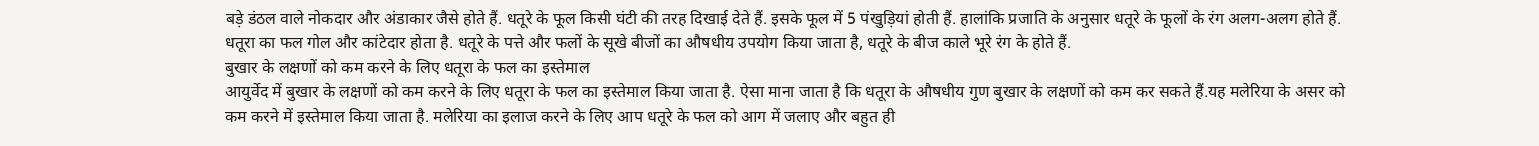बड़े डंठल वाले नोकदार और अंडाकार जैसे होते हैं. धतूरे के फूल किसी घंटी की तरह दिखाई देते हैं. इसके फूल में 5 पंखुड़ियां होती हैं. हालांकि प्रजाति के अनुसार धतूरे के फूलों के रंग अलग-अलग होते हैं. धतूरा का फल गोल और कांटेदार होता है. धतूरे के पत्ते और फलों के सूखे बीजों का औषधीय उपयोग किया जाता है, धतूरे के बीज काले भूरे रंग के होते हैं.
बुखार के लक्षणों को कम करने के लिए धतूरा के फल का इस्तेमाल
आयुर्वेद में बुखार के लक्षणों को कम करने के लिए धतूरा के फल का इस्तेमाल किया जाता है. ऐसा माना जाता है कि धतूरा के औषधीय गुण बुखार के लक्षणों को कम कर सकते हैं.यह मलेरिया के असर को कम करने में इस्तेमाल किया जाता है. मलेरिया का इलाज करने के लिए आप धतूरे के फल को आग में जलाए और बहुत ही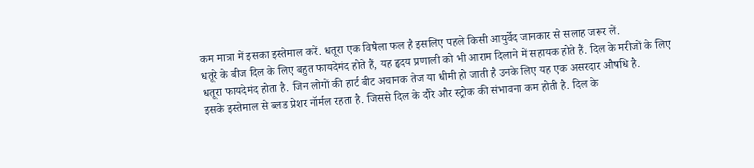कम मात्रा में इसका इस्तेमाल करें. धतूरा एक विषैला फल है इसलिए पहले किसी आयुर्वेद जानकार से सलाह जरूर लें.
धतूरे के बीज दिल के लिए बहुत फायदेमंद होते हैं, यह हृदय प्रणाली को भी आराम दिलाने में सहायक होते हैं. दिल के मरीजों के लिए धतूरा फायदेमंद होता है. जिन लोगों की हार्ट बीट अचानक तेज या धीमी हो जाती है उनके लिए यह एक असरदार औषधि है.
इसके इस्तेमाल से ब्लड प्रेशर नॉर्मल रहता है. जिससे दिल के दौरे और स्ट्रोक की संभावना कम होती है. दिल के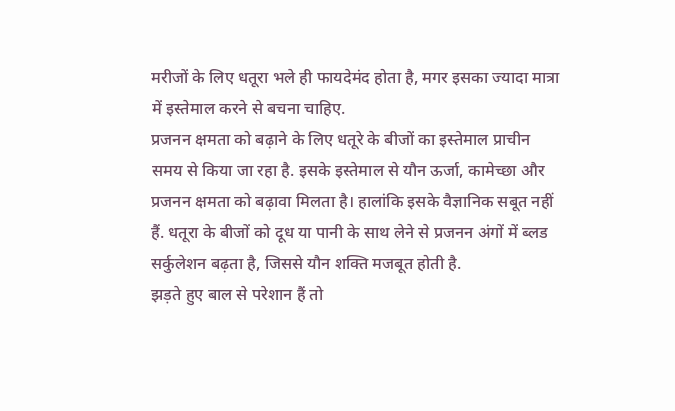मरीजों के लिए धतूरा भले ही फायदेमंद होता है, मगर इसका ज्यादा मात्रा में इस्तेमाल करने से बचना चाहिए.
प्रजनन क्षमता को बढ़ाने के लिए धतूरे के बीजों का इस्तेमाल प्राचीन समय से किया जा रहा है. इसके इस्तेमाल से यौन ऊर्जा, कामेच्छा और प्रजनन क्षमता को बढ़ावा मिलता है। हालांकि इसके वैज्ञानिक सबूत नहीं हैं. धतूरा के बीजों को दूध या पानी के साथ लेने से प्रजनन अंगों में ब्लड सर्कुलेशन बढ़ता है, जिससे यौन शक्ति मजबूत होती है.
झड़ते हुए बाल से परेशान हैं तो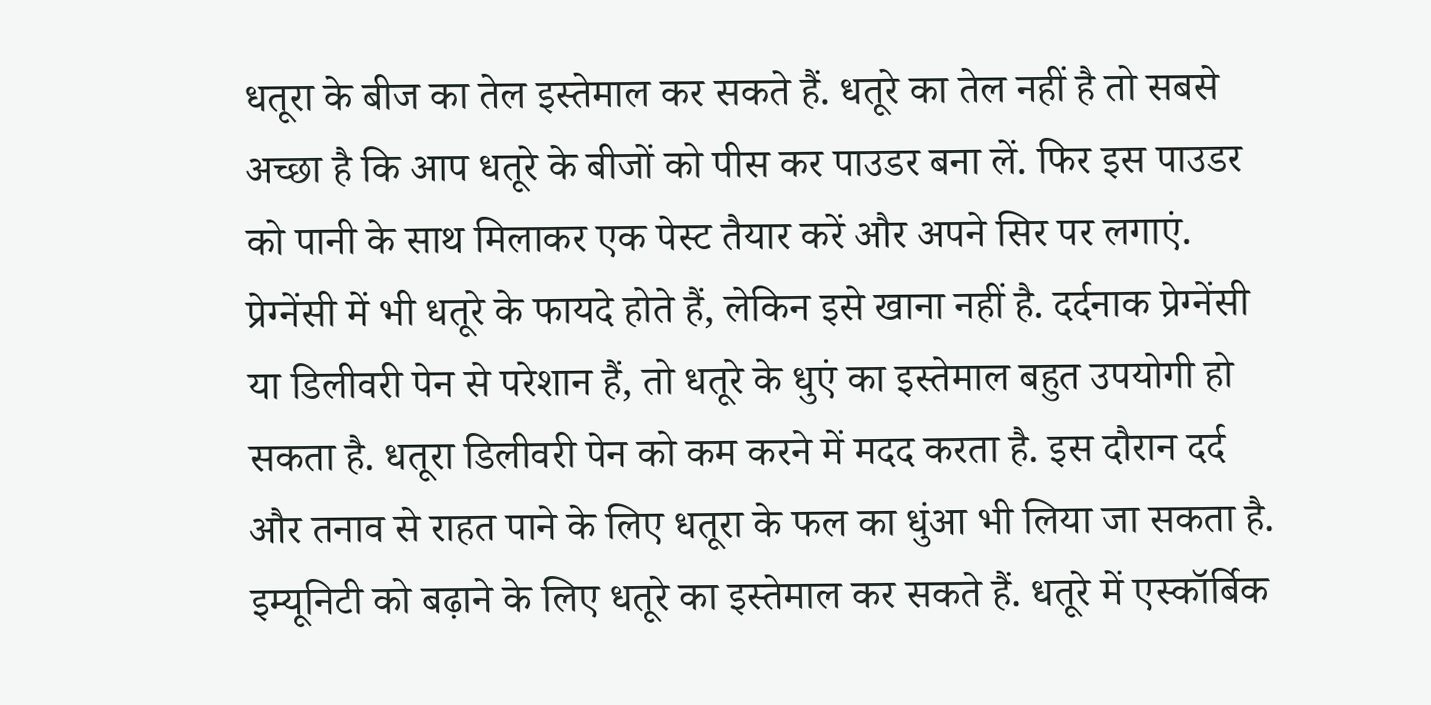धतूरा के बीज का तेल इस्तेमाल कर सकते हैं. धतूरे का तेल नहीं है तो सबसे अच्छा है कि आप धतूरे के बीजों को पीस कर पाउडर बना लें. फिर इस पाउडर को पानी के साथ मिलाकर एक पेस्ट तैयार करें और अपने सिर पर लगाएं.
प्रेग्नेंसी में भी धतूरे के फायदे होते हैं, लेकिन इसे खाना नहीं है. दर्दनाक प्रेग्नेंसी या डिलीवरी पेन से परेशान हैं, तो धतूरे के धुएं का इस्तेमाल बहुत उपयोगी हो सकता है. धतूरा डिलीवरी पेन को कम करने में मदद करता है. इस दौरान दर्द और तनाव से राहत पाने के लिए धतूरा के फल का धुंआ भी लिया जा सकता है.
इम्यूनिटी को बढ़ाने के लिए धतूरे का इस्तेमाल कर सकते हैं. धतूरे में एस्कॉर्बिक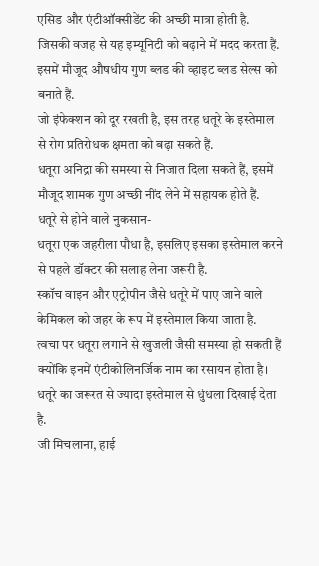एसिड और एंटीऑक्सीडेंट की अच्छी मात्रा होती है. जिसकी वजह से यह इम्यूनिटी को बढ़ाने में मदद करता हैं. इसमें मौजूद औषधीय गुण ब्लड की व्हाइट ब्लड सेल्स को बनाते हैं.
जो इंफेक्शन को दूर रखती है, इस तरह धतूरे के इस्तेमाल से रोग प्रतिरोधक क्षमता को बढ़ा सकते हैं.
धतूरा अनिद्रा की समस्या से निजात दिला सकते हैं, इसमें मौजूद शामक गुण अच्छी नींद लेने में सहायक होते हैं.
धतूरे से होने वाले नुकसान-
धतूरा एक जहरीला पौधा है, इसलिए इसका इस्तेमाल करने से पहले डॉक्टर की सलाह लेना जरूरी है.
स्कॉच वाइन और एट्रोपीन जैसे धतूरे में पाए जाने वाले केमिकल को जहर के रूप में इस्तेमाल किया जाता है.
त्वचा पर धतूरा लगाने से खुजली जैसी समस्या हो सकती हैं क्योंकि इनमें एंटीकोलिनर्जिक नाम का रसायन होता है।
धतूरे का जरूरत से ज्यादा इस्तेमाल से धुंधला दिखाई देता है.
जी मिचलाना, हाई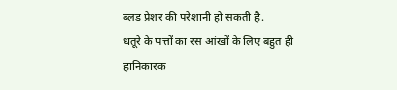ब्लड प्रेशर की परेशानी हो सकती है.
धतूरे के पत्तों का रस आंखों के लिए बहुत ही हानिकारक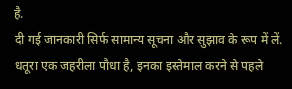है.
दी गई जानकारी सिर्फ सामान्य सूचना और सुझाव के रूप में लें. धतूरा एक जहरीला पौधा है, इनका इस्तेमाल करने से पहले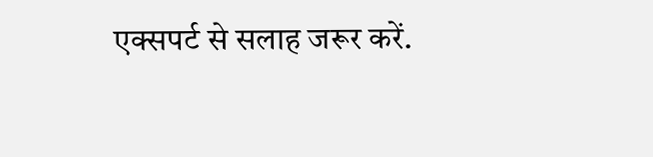एक्सपर्ट से सलाह जरूर करें.